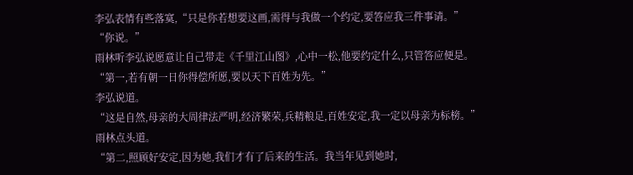李弘表情有些落寞,“只是你若想要这画,需得与我做一个约定,要答应我三件事请。”
“你说。”
雨林听李弘说愿意让自己带走《千里江山图》,心中一松,他要约定什么,只管答应便是。
“第一,若有朝一日你得偿所愿,要以天下百姓为先。”
李弘说道。
“这是自然,母亲的大周律法严明,经济繁荣,兵精粮足,百姓安定,我一定以母亲为标榜。”
雨林点头道。
“第二,照顾好安定,因为她,我们才有了后来的生活。我当年见到她时,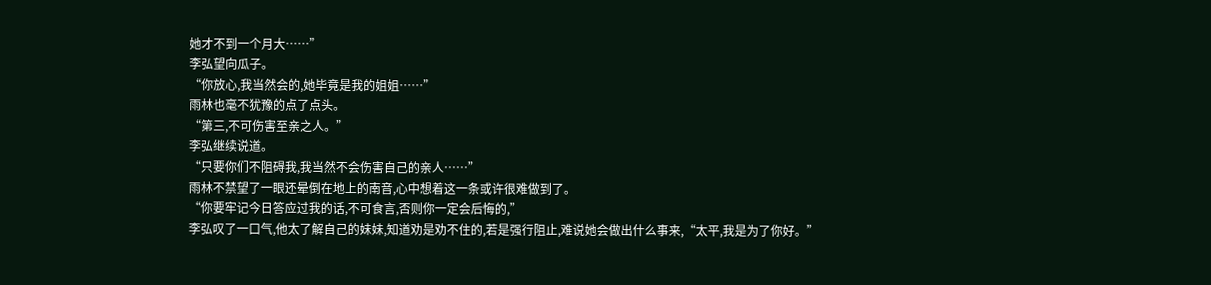她才不到一个月大……”
李弘望向瓜子。
“你放心,我当然会的,她毕竟是我的姐姐……”
雨林也毫不犹豫的点了点头。
“第三,不可伤害至亲之人。”
李弘继续说道。
“只要你们不阻碍我,我当然不会伤害自己的亲人……”
雨林不禁望了一眼还晕倒在地上的南音,心中想着这一条或许很难做到了。
“你要牢记今日答应过我的话,不可食言,否则你一定会后悔的,”
李弘叹了一口气,他太了解自己的妹妹,知道劝是劝不住的,若是强行阻止,难说她会做出什么事来,“太平,我是为了你好。”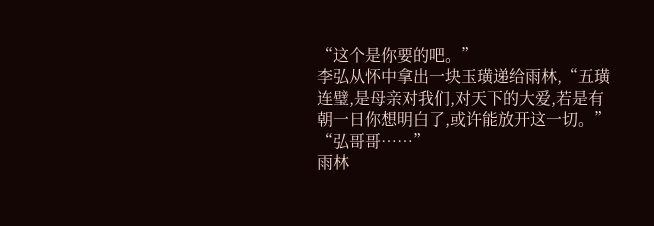“这个是你要的吧。”
李弘从怀中拿出一块玉璜递给雨林,“五璜连璧,是母亲对我们,对天下的大爱,若是有朝一日你想明白了,或许能放开这一切。”
“弘哥哥……”
雨林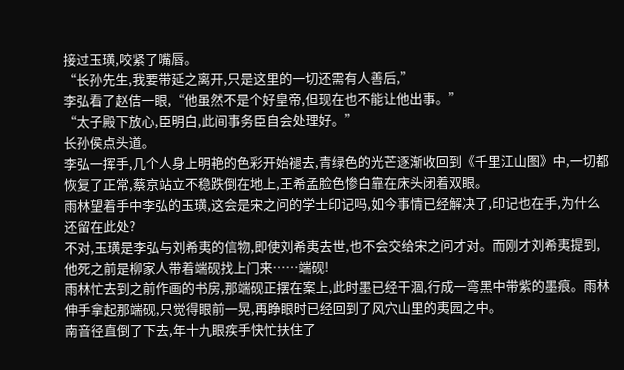接过玉璜,咬紧了嘴唇。
“长孙先生,我要带延之离开,只是这里的一切还需有人善后,”
李弘看了赵佶一眼,“他虽然不是个好皇帝,但现在也不能让他出事。”
“太子殿下放心,臣明白,此间事务臣自会处理好。”
长孙侯点头道。
李弘一挥手,几个人身上明艳的色彩开始褪去,青绿色的光芒逐渐收回到《千里江山图》中,一切都恢复了正常,蔡京站立不稳跌倒在地上,王希孟脸色惨白靠在床头闭着双眼。
雨林望着手中李弘的玉璜,这会是宋之问的学士印记吗,如今事情已经解决了,印记也在手,为什么还留在此处?
不对,玉璜是李弘与刘希夷的信物,即使刘希夷去世,也不会交给宋之问才对。而刚才刘希夷提到,他死之前是柳家人带着端砚找上门来……端砚!
雨林忙去到之前作画的书房,那端砚正摆在案上,此时墨已经干涸,行成一弯黑中带紫的墨痕。雨林伸手拿起那端砚,只觉得眼前一晃,再睁眼时已经回到了风穴山里的夷园之中。
南音径直倒了下去,年十九眼疾手快忙扶住了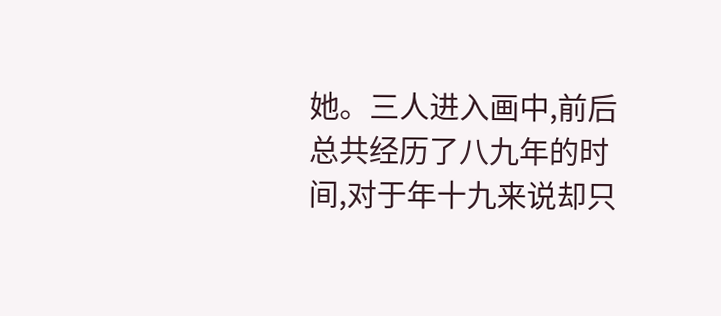她。三人进入画中,前后总共经历了八九年的时间,对于年十九来说却只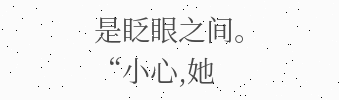是眨眼之间。
“小心,她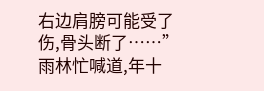右边肩膀可能受了伤,骨头断了……”
雨林忙喊道,年十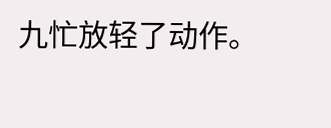九忙放轻了动作。